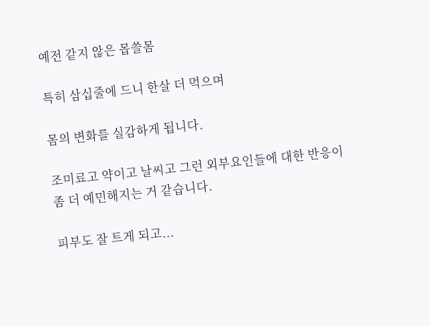예전 같지 않은 몹쓸몸

특히 삼십줄에 드니 한살 더 먹으며

몸의 변화를 실감하게 됩니다.

조미료고 약이고 날씨고 그런 외부요인들에 대한 반응이 좀 더 예민해지는 거 같습니다.

피부도 잘 트게 되고...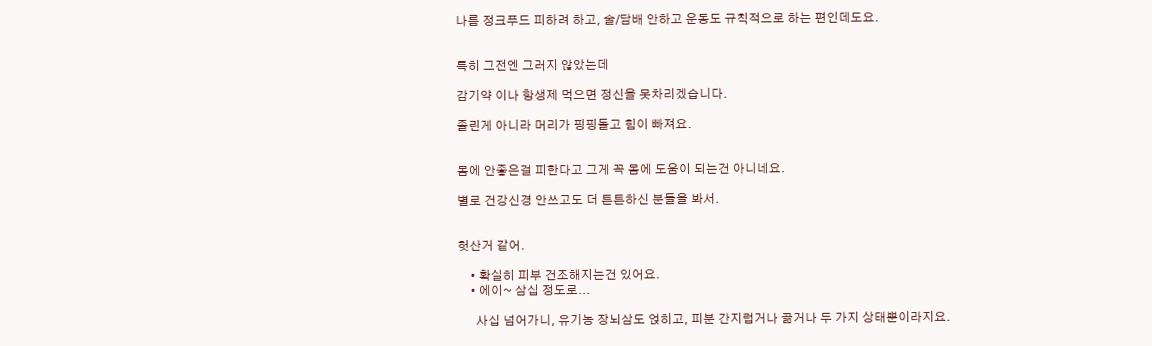나름 정크푸드 피하려 하고, 술/담배 안하고 운동도 규칙적으로 하는 편인데도요.


특히 그전엔 그러지 않았는데

감기약 이나 항생제 먹으면 정신을 못차리겠습니다.

졸린게 아니라 머리가 핑핑돌고 힘이 빠져요.


몸에 안좋은걸 피한다고 그게 꼭 몸에 도움이 되는건 아니네요.

별로 건강신경 안쓰고도 더 튼튼하신 분들을 봐서.


헛산거 같어.

    • 확실히 피부 건조해지는건 있어요.
    • 에이~ 삼십 정도로...

      사십 넘어가니, 유기농 장뇌삼도 얹히고, 피분 간지럽거나 곪거나 두 가지 상태뿐이라지요.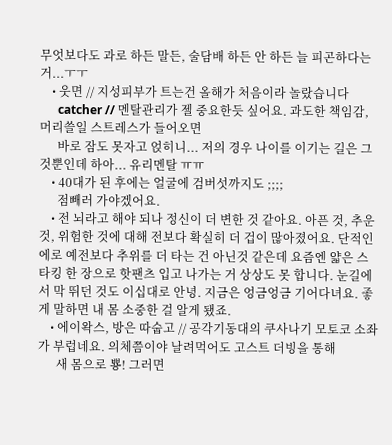무엇보다도 과로 하든 말든, 술담배 하든 안 하든 늘 피곤하다는 거...ㅜㅜ
    • 웃면 // 지성피부가 트는건 올해가 처음이라 놀랐습니다
      catcher // 멘탈관리가 젤 중요한듯 싶어요. 과도한 책임감, 머리쓸일 스트레스가 들어오면
      바로 잠도 못자고 얹히니... 저의 경우 나이를 이기는 길은 그것뿐인데 하아... 유리멘탈 ㅠㅠ
    • 40대가 된 후에는 얼굴에 검버섯까지도 ;;;;
      점빼러 가야겠어요.
    • 전 뇌라고 해야 되나 정신이 더 변한 것 같아요. 아픈 것, 추운 것, 위험한 것에 대해 전보다 확실히 더 겁이 많아졌어요. 단적인 에로 예전보다 추위를 더 타는 건 아닌것 같은데 요즘엔 얇은 스타킹 한 장으로 핫팬츠 입고 나가는 거 상상도 못 합니다. 눈길에서 막 뛰던 것도 이십대로 안녕. 지금은 엉금엉금 기어다녀요. 좋게 말하면 내 몸 소중한 걸 알게 됐죠.
    • 에이왁스, 방은 따숩고 // 공각기동대의 쿠사나기 모토코 소좌가 부럽네요. 의체쯤이야 날려먹어도 고스트 더빙을 통해
      새 몸으로 뿅! 그러면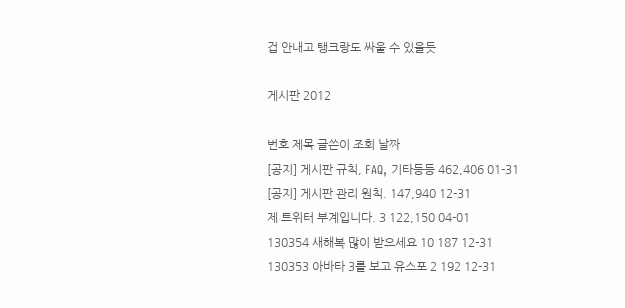겁 안내고 탱크랑도 싸울 수 있을듯

게시판 2012

번호 제목 글쓴이 조회 날짜
[공지] 게시판 규칙, FAQ, 기타등등 462,406 01-31
[공지] 게시판 관리 원칙. 147,940 12-31
제 트위터 부계입니다. 3 122,150 04-01
130354 새해복 많이 받으세요 10 187 12-31
130353 아바타 3를 보고 유스포 2 192 12-31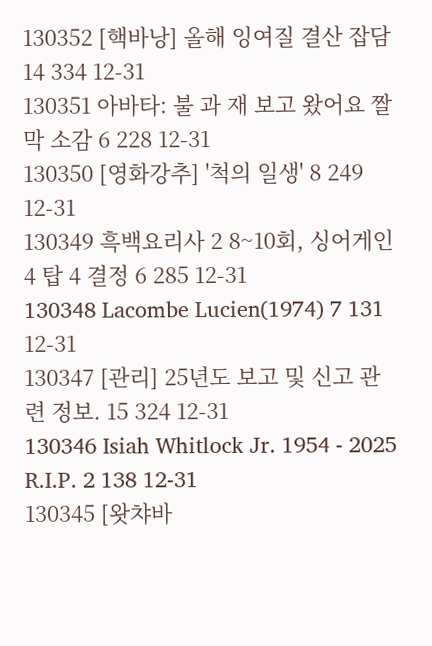130352 [핵바낭] 올해 잉여질 결산 잡담 14 334 12-31
130351 아바타: 불 과 재 보고 왔어요 짤막 소감 6 228 12-31
130350 [영화강추] '척의 일생' 8 249 12-31
130349 흑백요리사 2 8~10회, 싱어게인 4 탑 4 결정 6 285 12-31
130348 Lacombe Lucien(1974) 7 131 12-31
130347 [관리] 25년도 보고 및 신고 관련 정보. 15 324 12-31
130346 Isiah Whitlock Jr. 1954 - 2025 R.I.P. 2 138 12-31
130345 [왓챠바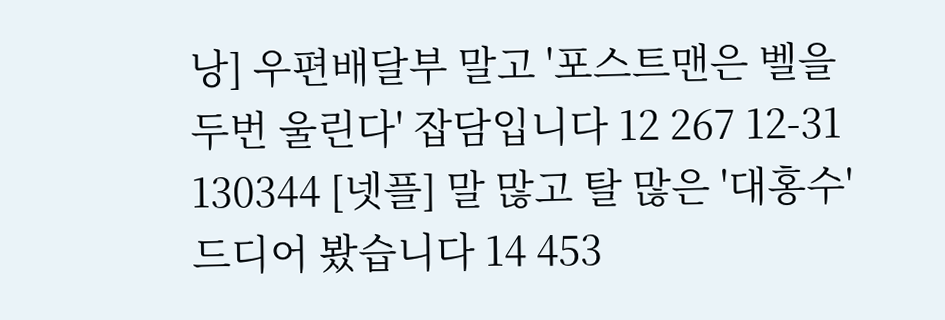낭] 우편배달부 말고 '포스트맨은 벨을 두번 울린다' 잡담입니다 12 267 12-31
130344 [넷플] 말 많고 탈 많은 '대홍수' 드디어 봤습니다 14 453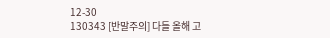12-30
130343 [반말주의] 다들 올해 고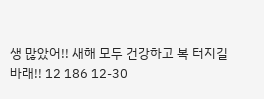생 많았어!! 새해 모두 건강하고 복 터지길 바래!! 12 186 12-30